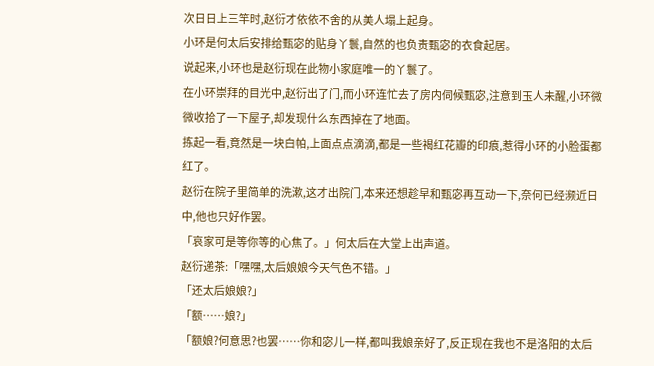次日日上三竿时,赵衍才依依不舍的从美人塌上起身。
小环是何太后安排给甄宓的贴身丫鬟,自然的也负责甄宓的衣食起居。
说起来,小环也是赵衍现在此物小家庭唯一的丫鬟了。
在小环崇拜的目光中,赵衍出了门,而小环连忙去了房内伺候甄宓,注意到玉人未醒,小环微微收拾了一下屋子,却发现什么东西掉在了地面。
拣起一看,竟然是一块白帕,上面点点滴滴,都是一些褐红花瓣的印痕,惹得小环的小脸蛋都红了。
赵衍在院子里简单的洗漱,这才出院门,本来还想趁早和甄宓再互动一下,奈何已经濒近日中,他也只好作罢。
「哀家可是等你等的心焦了。」何太后在大堂上出声道。
赵衍递茶:「嘿嘿,太后娘娘今天气色不错。」
「还太后娘娘?」
「额……娘?」
「额娘?何意思?也罢……你和宓儿一样,都叫我娘亲好了,反正现在我也不是洛阳的太后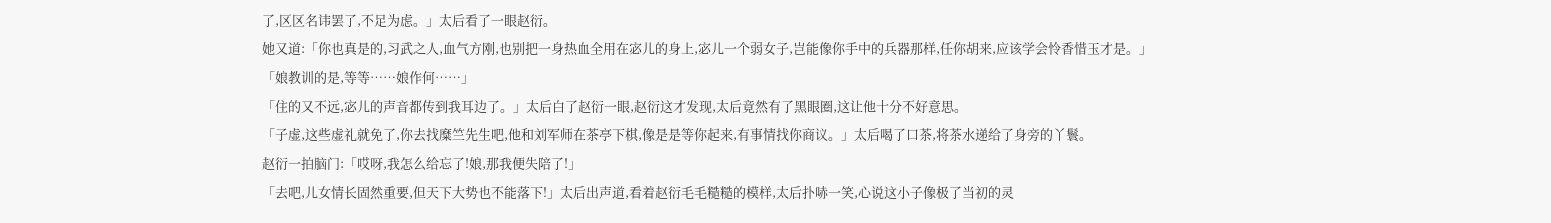了,区区名讳罢了,不足为虑。」太后看了一眼赵衍。
她又道:「你也真是的,习武之人,血气方刚,也别把一身热血全用在宓儿的身上,宓儿一个弱女子,岂能像你手中的兵器那样,任你胡来,应该学会怜香惜玉才是。」
「娘教训的是,等等……娘作何……」
「住的又不远,宓儿的声音都传到我耳边了。」太后白了赵衍一眼,赵衍这才发现,太后竟然有了黑眼圈,这让他十分不好意思。
「子虚,这些虚礼就免了,你去找糜竺先生吧,他和刘军师在茶亭下棋,像是是等你起来,有事情找你商议。」太后喝了口茶,将茶水递给了身旁的丫鬟。
赵衍一拍脑门:「哎呀,我怎么给忘了!娘,那我便失陪了!」
「去吧,儿女情长固然重要,但天下大势也不能落下!」太后出声道,看着赵衍毛毛糙糙的模样,太后扑哧一笑,心说这小子像极了当初的灵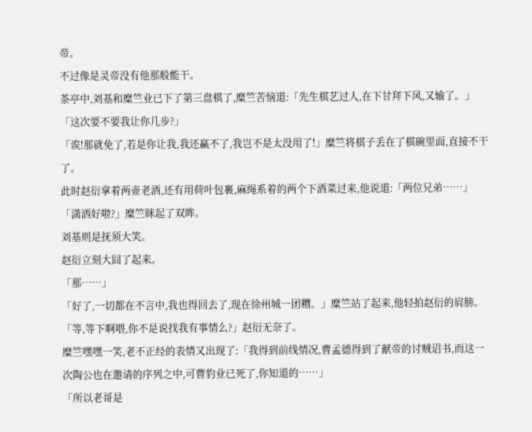帝。
不过像是灵帝没有他那般能干。
茶亭中,刘基和糜竺业已下了第三盘棋了,糜竺苦恼道:「先生棋艺过人,在下甘拜下风,又输了。」
「这次要不要我让你几步?」
「诶!那就免了,若是你让我,我还赢不了,我岂不是太没用了!」糜竺将棋子丢在了棋碗里面,直接不干了。
此时赵衍拿着两壶老酒,还有用荷叶包裹,麻绳系着的两个下酒菜过来,他说道:「两位兄弟……」
「潇洒好啦?」糜竺眯起了双眸。
刘基则是抚须大笑。
赵衍立刻大囧了起来。
「那……」
「好了,一切都在不言中,我也得回去了,现在徐州城一团糟。」糜竺站了起来,他轻拍赵衍的肩膀。
「等,等下啊喂,你不是说找我有事情么?」赵衍无奈了。
糜竺嘿嘿一笑,老不正经的表情又出现了:「我得到前线情况,曹孟德得到了献帝的讨贼诏书,而这一次陶公也在邀请的序列之中,可曹豹业已死了,你知道的……」
「所以老哥是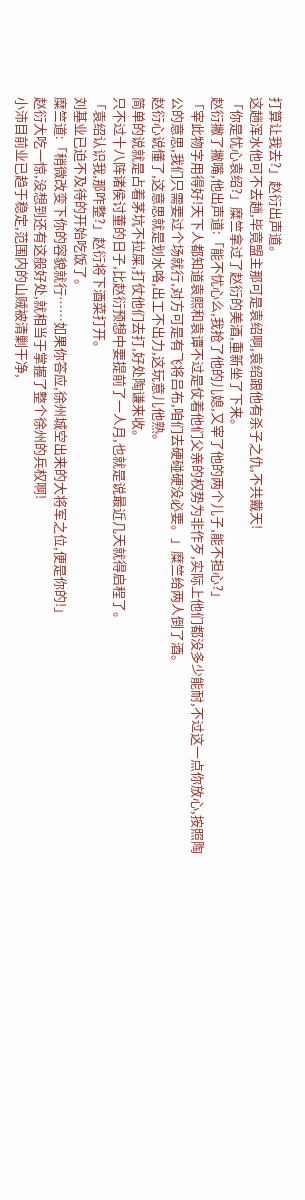打算让我去?」赵衍出声道。
这趟浑水他可不去趟,毕竟盟主那可是袁绍啊,袁绍跟他有杀子之仇,不共戴天!
「你是忧心袁绍?」糜竺拿过了赵衍的美酒,重新坐了下来。
赵衍撇了撇嘴,他出声道:「能不忧心么,我抢了他的儿媳,又宰了他的两个儿子,能不担心?」
「宰此物字用得好!天下人都知道袁熙和袁谭不过是仗着他们父亲的权势为非作歹,实际上他们都没多少能耐,不过这一点你放心,按照陶公的意思,我们只需要过个场就行,对方可是有飞将吕布,咱们去硬碰硬没必要。」糜竺给两人倒了酒。
赵衍心说懂了,这意思就是划水咯,出工不出力,这玩意儿他熟。
简单的说就是占着茅坑不拉屎,打仗他们去打,好处陶谦来收。
只不过十八阵诸侯讨董的日子,比赵衍预想中要提前了一人月,也就是说最近几天就得启程了。
「袁绍认识我,那咋整?」赵衍将下酒菜打开。
刘基业已迫不及待的开始吃饭了。
糜竺道:「稍微改变下你的容貌就行……如果你答应,徐州城空出来的大将军之位,便是你的!」
赵衍大吃一惊,没想到还有这般好处,就相当于掌握了整个徐州的兵权啊!
小沛目前业已趋于稳定,范围内的山贼被清剿干净,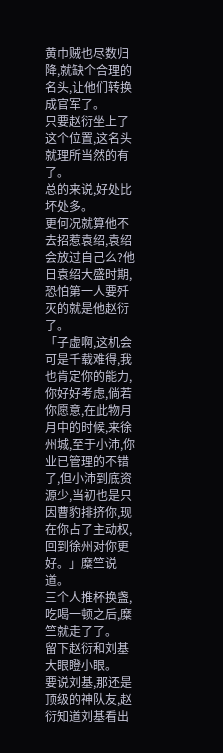黄巾贼也尽数归降,就缺个合理的名头,让他们转换成官军了。
只要赵衍坐上了这个位置,这名头就理所当然的有了。
总的来说,好处比坏处多。
更何况就算他不去招惹袁绍,袁绍会放过自己么?他日袁绍大盛时期,恐怕第一人要歼灭的就是他赵衍了。
「子虚啊,这机会可是千载难得,我也肯定你的能力,你好好考虑,倘若你愿意,在此物月月中的时候,来徐州城,至于小沛,你业已管理的不错了,但小沛到底资源少,当初也是只因曹豹排挤你,现在你占了主动权,回到徐州对你更好。」糜竺说道。
三个人推杯换盏,吃喝一顿之后,糜竺就走了了。
留下赵衍和刘基大眼瞪小眼。
要说刘基,那还是顶级的神队友,赵衍知道刘基看出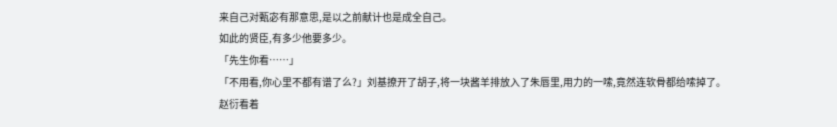来自己对甄宓有那意思,是以之前献计也是成全自己。
如此的贤臣,有多少他要多少。
「先生你看……」
「不用看,你心里不都有谱了么?」刘基撩开了胡子,将一块酱羊排放入了朱唇里,用力的一嗦,竟然连软骨都给嗦掉了。
赵衍看着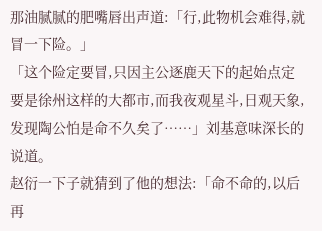那油腻腻的肥嘴唇出声道:「行,此物机会难得,就冒一下险。」
「这个险定要冒,只因主公逐鹿天下的起始点定要是徐州这样的大都市,而我夜观星斗,日观天象,发现陶公怕是命不久矣了……」刘基意味深长的说道。
赵衍一下子就猜到了他的想法:「命不命的,以后再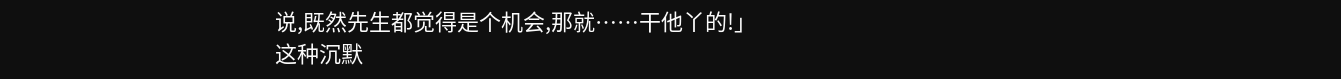说,既然先生都觉得是个机会,那就……干他丫的!」
这种沉默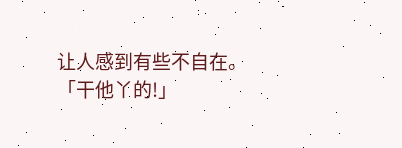让人感到有些不自在。
「干他丫的!」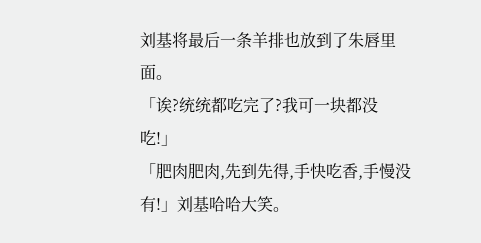刘基将最后一条羊排也放到了朱唇里面。
「诶?统统都吃完了?我可一块都没吃!」
「肥肉肥肉,先到先得,手快吃香,手慢没有!」刘基哈哈大笑。